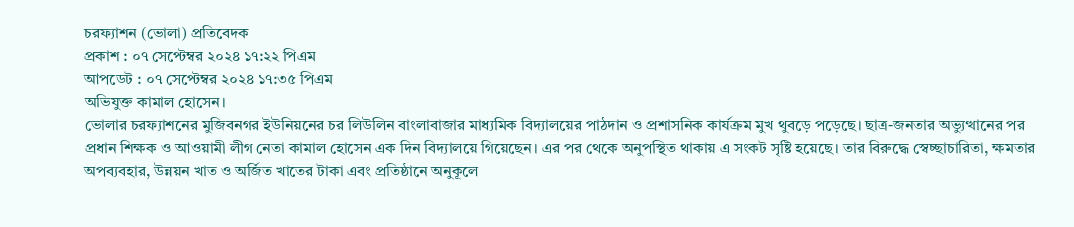চরফ্যাশন (ভোলা) প্রতিবেদক
প্রকাশ : ০৭ সেপ্টেম্বর ২০২৪ ১৭:২২ পিএম
আপডেট : ০৭ সেপ্টেম্বর ২০২৪ ১৭:৩৫ পিএম
অভিযুক্ত কামাল হোসেন।
ভোলার চরফ্যাশনের মুজিবনগর ইউনিয়নের চর লিউলিন বাংলাবাজার মাধ্যমিক বিদ্যালয়ের পাঠদান ও প্রশাসনিক কার্যক্রম মুখ থুবড়ে পড়েছে। ছাত্র-জনতার অভ্যুত্থানের পর প্রধান শিক্ষক ও আওয়ামী লীগ নেতা কামাল হোসেন এক দিন বিদ্যালয়ে গিয়েছেন। এর পর থেকে অনুপস্থিত থাকায় এ সংকট সৃষ্টি হয়েছে। তার বিরুদ্ধে স্বেচ্ছাচারিতা, ক্ষমতার অপব্যবহার, উন্নয়ন খাত ও অর্জিত খাতের টাকা এবং প্রতিষ্ঠানে অনুকূলে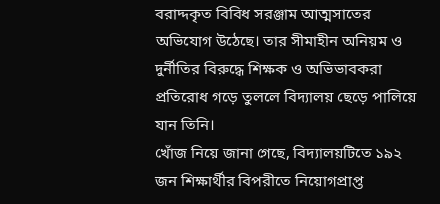বরাদ্দকৃত বিবিধ সরঞ্জাম আত্মসাতের অভিযোগ উঠেছে। তার সীমাহীন অনিয়ম ও দুর্নীতির বিরুদ্ধে শিক্ষক ও অভিভাবকরা প্রতিরোধ গড়ে তুললে বিদ্যালয় ছেড়ে পালিয়ে যান তিনি।
খোঁজ নিয়ে জানা গেছে, বিদ্যালয়টিতে ১৯২ জন শিক্ষার্থীর বিপরীতে নিয়োগপ্রাপ্ত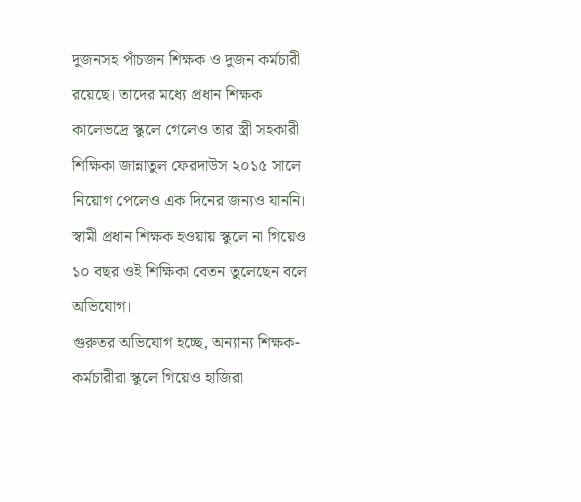দুজনসহ পাঁচজন শিক্ষক ও দুজন কর্মচারী রয়েছে। তাদের মধ্যে প্রধান শিক্ষক কালেভদ্রে স্কুলে গেলেও তার স্ত্রী সহকারী শিক্ষিকা জান্নাতুল ফেরদাউস ২০১৫ সালে নিয়োগ পেলেও এক দিনের জন্যও যাননি। স্বামী প্রধান শিক্ষক হওয়ায় স্কুলে না গিয়েও ১০ বছর ওই শিক্ষিকা বেতন তুলেছেন বলে অভিযোগ।
গুরুতর অভিযোগ হচ্ছে, অন্যান্য শিক্ষক-কর্মচারীরা স্কুলে গিয়েও হাজিরা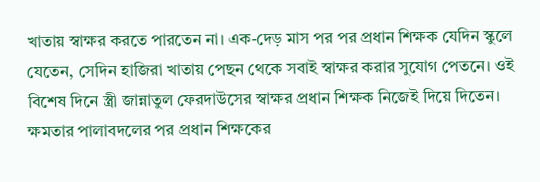খাতায় স্বাক্ষর করতে পারতেন না। এক-দেড় মাস পর পর প্রধান শিক্ষক যেদিন স্কুলে যেতেন, সেদিন হাজিরা খাতায় পেছন থেকে সবাই স্বাক্ষর করার সুযোগ পেতনে। ওই বিশেষ দিনে স্ত্রী জান্নাতুল ফেরদাউসের স্বাক্ষর প্রধান শিক্ষক নিজেই দিয়ে দিতেন। ক্ষমতার পালাবদলের পর প্রধান শিক্ষকের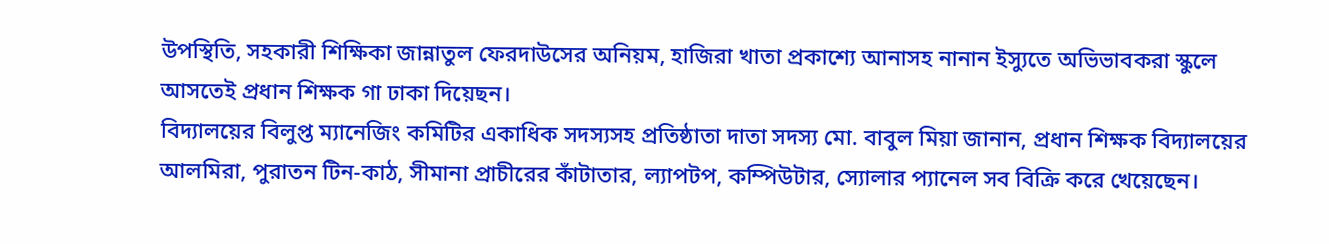উপস্থিতি, সহকারী শিক্ষিকা জান্নাতুল ফেরদাউসের অনিয়ম, হাজিরা খাতা প্রকাশ্যে আনাসহ নানান ইস্যুতে অভিভাবকরা স্কুলে আসতেই প্রধান শিক্ষক গা ঢাকা দিয়েছন।
বিদ্যালয়ের বিলুপ্ত ম্যানেজিং কমিটির একাধিক সদস্যসহ প্রতিষ্ঠাতা দাতা সদস্য মো. বাবুল মিয়া জানান, প্রধান শিক্ষক বিদ্যালয়ের আলমিরা, পুরাতন টিন-কাঠ, সীমানা প্রাচীরের কাঁটাতার, ল্যাপটপ, কম্পিউটার, স্যোলার প্যানেল সব বিক্রি করে খেয়েছেন।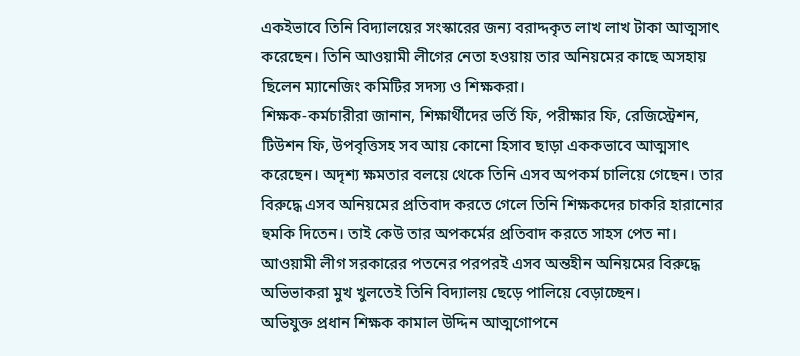একইভাবে তিনি বিদ্যালয়ের সংস্কারের জন্য বরাদ্দকৃত লাখ লাখ টাকা আত্মসাৎ করেছেন। তিনি আওয়ামী লীগের নেতা হওয়ায় তার অনিয়মের কাছে অসহায় ছিলেন ম্যানেজিং কমিটির সদস্য ও শিক্ষকরা।
শিক্ষক-কর্মচারীরা জানান, শিক্ষার্থীদের ভর্তি ফি, পরীক্ষার ফি, রেজিস্ট্রেশন, টিউশন ফি, উপবৃত্তিসহ সব আয় কোনো হিসাব ছাড়া এককভাবে আত্মসাৎ করেছেন। অদৃশ্য ক্ষমতার বলয়ে থেকে তিনি এসব অপকর্ম চালিয়ে গেছেন। তার বিরুদ্ধে এসব অনিয়মের প্রতিবাদ করতে গেলে তিনি শিক্ষকদের চাকরি হারানোর হুমকি দিতেন। তাই কেউ তার অপকর্মের প্রতিবাদ করতে সাহস পেত না। আওয়ামী লীগ সরকারের পতনের পরপরই এসব অন্তহীন অনিয়মের বিরুদ্ধে অভিভাকরা মুখ খুলতেই তিনি বিদ্যালয় ছেড়ে পালিয়ে বেড়াচ্ছেন।
অভিযুক্ত প্রধান শিক্ষক কামাল উদ্দিন আত্মগোপনে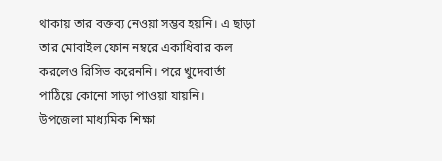থাকায় তার বক্তব্য নেওয়া সম্ভব হয়নি। এ ছাড়া তার মোবাইল ফোন নম্বরে একাধিবার কল করলেও রিসিভ করেননি। পরে খুদেবার্তা পাঠিয়ে কোনো সাড়া পাওয়া যায়নি।
উপজেলা মাধ্যমিক শিক্ষা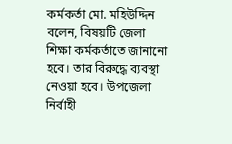কর্মকর্তা মো. মহিউদ্দিন বলেন, বিষয়টি জেলা শিক্ষা কর্মকর্তাতে জানানো হবে। তার বিরুদ্ধে ব্যবস্থা নেওয়া হবে। উপজেলা নির্বাহী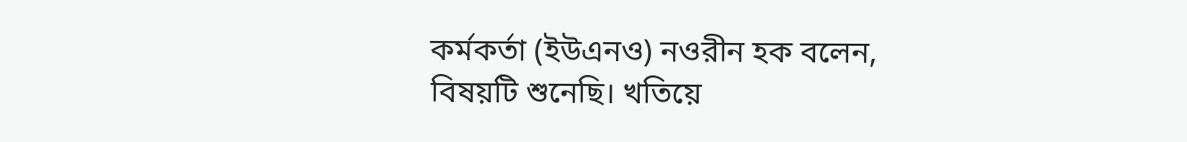কর্মকর্তা (ইউএনও) নওরীন হক বলেন, বিষয়টি শুনেছি। খতিয়ে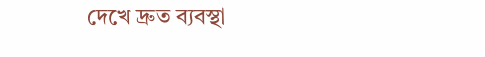দেখে দ্রুত ব্যবস্থা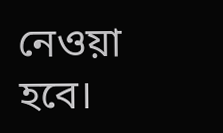নেওয়া হবে।